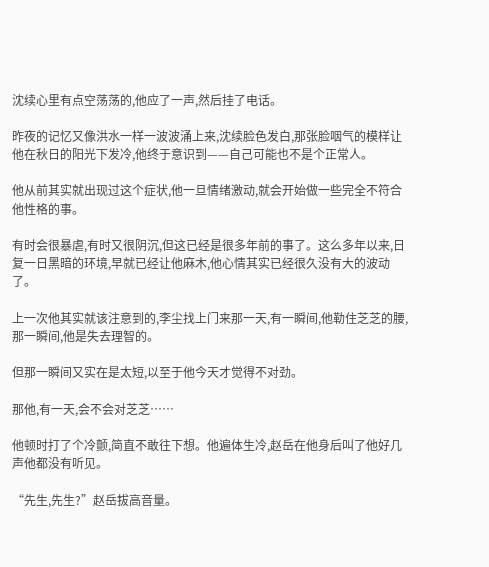沈续心里有点空荡荡的,他应了一声,然后挂了电话。

昨夜的记忆又像洪水一样一波波涌上来,沈续脸色发白,那张脸咽气的模样让他在秋日的阳光下发冷,他终于意识到——自己可能也不是个正常人。

他从前其实就出现过这个症状,他一旦情绪激动,就会开始做一些完全不符合他性格的事。

有时会很暴虐,有时又很阴沉,但这已经是很多年前的事了。这么多年以来,日复一日黑暗的环境,早就已经让他麻木,他心情其实已经很久没有大的波动了。

上一次他其实就该注意到的,李尘找上门来那一天,有一瞬间,他勒住芝芝的腰,那一瞬间,他是失去理智的。

但那一瞬间又实在是太短,以至于他今天才觉得不对劲。

那他,有一天,会不会对芝芝……

他顿时打了个冷颤,简直不敢往下想。他遍体生冷,赵岳在他身后叫了他好几声他都没有听见。

“先生,先生?”赵岳拔高音量。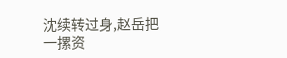沈续转过身,赵岳把一摞资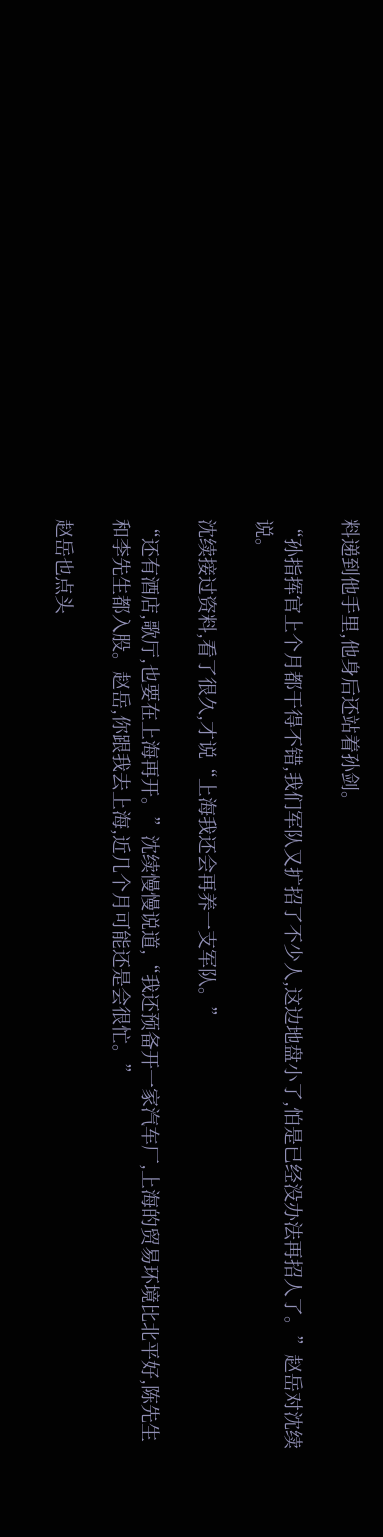料递到他手里,他身后还站着孙剑。

“孙指挥官上个月都干得不错,我们军队又扩招了不少人,这边地盘小了,怕是已经没办法再招人了。”赵岳对沈续说。

沈续接过资料,看了很久,才说“上海我还会再养一支军队。”

“还有酒店,歌厅,也要在上海再开。”沈续慢慢说道,“我还预备开一家汽车厂,上海的贸易环境比北平好,陈先生和李先生都入股。赵岳,你跟我去上海,近几个月可能还是会很忙。”

赵岳也点头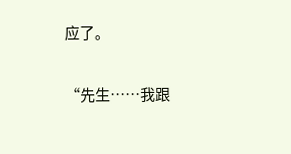应了。

“先生……我跟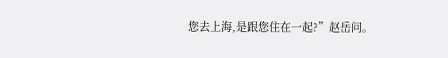您去上海,是跟您住在一起?”赵岳问。